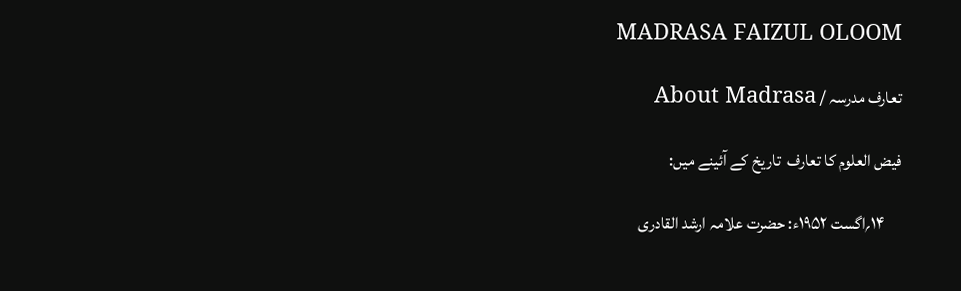MADRASA FAIZUL OLOOM

تعارف مدرسہ / About Madrasa

فیض العلوم کا تعارف  تاریخ کے آئینے میں:

     ۱۴؍اگست ۱۹۵۲ء: حضرت علامہ ارشد القادری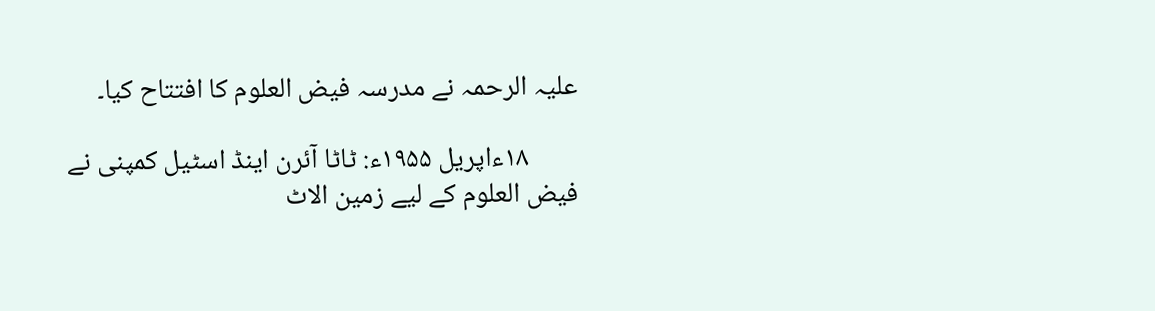علیہ الرحمہ نے مدرسہ فیض العلوم کا افتتاح کیا۔

        ۱۸ءاپریل ۱۹۵۵ء: ٹاٹا آئرن اینڈ اسٹیل کمپنی نے فیض العلوم کے لیے زمین الاٹ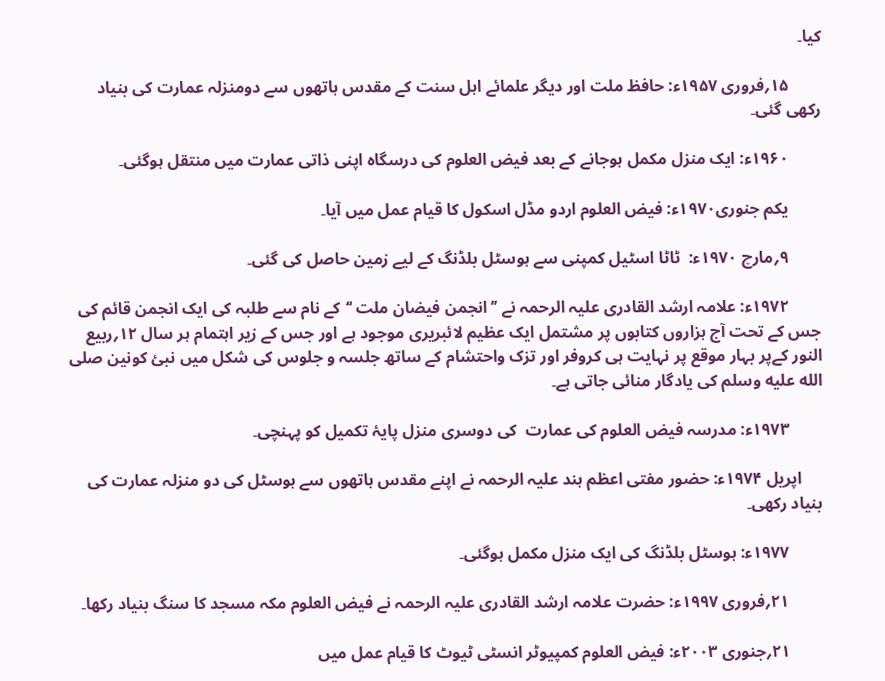کیا۔

        ۱۵؍فروری ۱۹۵۷ء: حافظ ملت اور دیگر علمائے اہل سنت کے مقدس ہاتھوں سے دومنزلہ عمارت کی بنیاد رکھی گئی۔

        ۱۹۶۰ء: ایک منزل مکمل ہوجانے کے بعد فیض العلوم کی درسگاہ اپنی ذاتی عمارت میں منتقل ہوگئی۔

        یکم جنوری۱۹۷۰ء: فیض العلوم اردو مڈل اسکول کا قیام عمل میں آیا۔

        ۹؍مارچ ۱۹۷۰ء:  ٹاٹا اسٹیل کمپنی سے ہوسٹل بلڈنگ کے لیے زمین حاصل کی گئی۔

        ۱۹۷۲ء: علامہ ارشد القادری علیہ الرحمہ نے ’’انجمن فیضان ملت ‘‘کے نام سے طلبہ کی ایک انجمن قائم کی جس کے تحت آج ہزاروں کتابوں پر مشتمل ایک عظیم لائبریری موجود ہے اور جس کے زیر اہتمام ہر سال ۱۲؍ربیع النور کےپر بہار موقع پر نہایت ہی کروفر اور تزک واحتشام کے ساتھ جلسہ و جلوس کی شکل میں نبیٔ کونین صلى الله عليه وسلم کی یادگار منائی جاتی ہے۔

        ۱۹۷۳ء: مدرسہ فیض العلوم کی عمارت  کی دوسری منزل پایۂ تکمیل کو پہنچی۔

     اپریل ۱۹۷۴ء: حضور مفتی اعظم ہند علیہ الرحمہ نے اپنے مقدس ہاتھوں سے ہوسٹل کی دو منزلہ عمارت کی بنیاد رکھی۔

        ۱۹۷۷ء: ہوسٹل بلڈنگ کی ایک منزل مکمل ہوگئی۔

        ۲۱؍فروری ۱۹۹۷ء: حضرت علامہ ارشد القادری علیہ الرحمہ نے فیض العلوم مکہ مسجد کا سنگ بنیاد رکھا۔

        ۲۱؍جنوری ۲۰۰۳ء: فیض العلوم کمپیوٹر انسٹی ٹیوٹ کا قیام عمل میں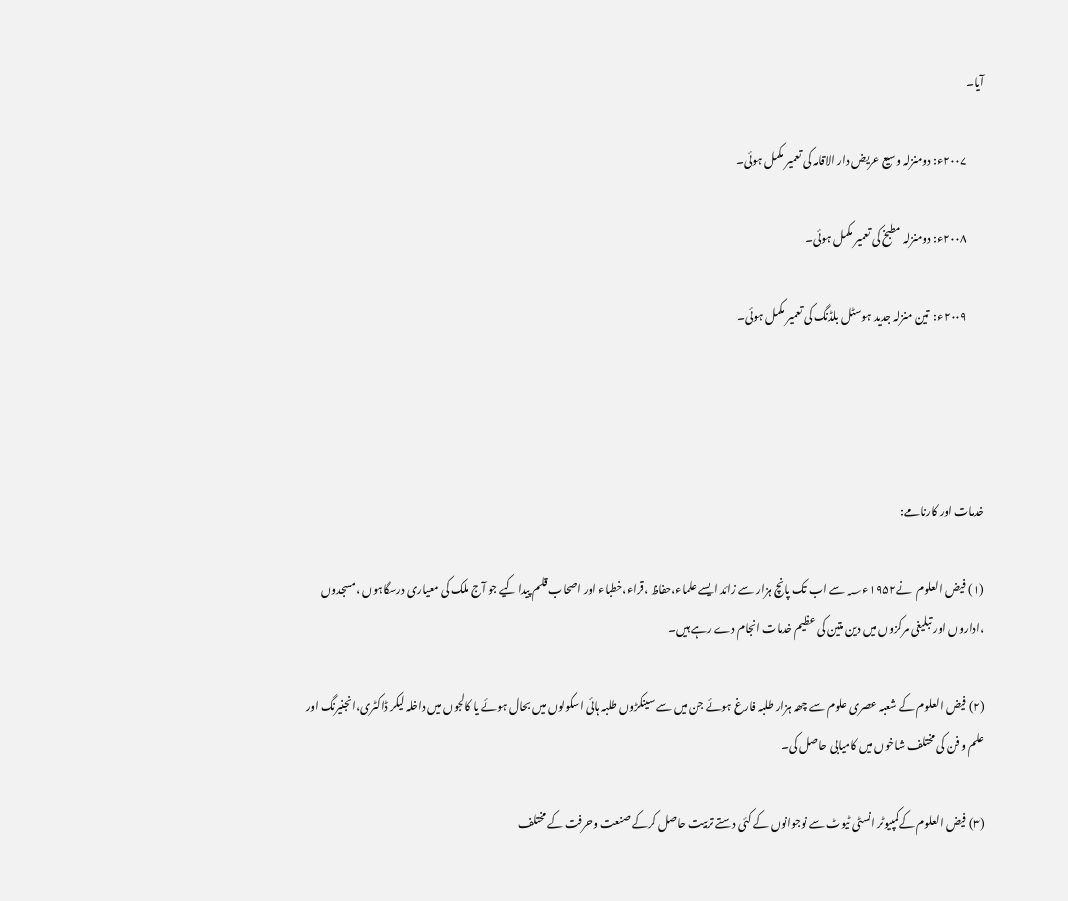آیا۔

        ۲۰۰۷ء: دومنزلہ وسیع عریض دار الاقامہ کی تعمیر مکمل ہوئی۔

        ۲۰۰۸ء: دومنزلہ مطبخ کی تعمیر مکمل ہوئی۔

        ۲۰۰۹ء:  تین منزلہ جدید ہوسٹل بلڈنگ کی تعمیر مکمل ہوئی۔




خدمات اور کارنامے:

(۱) فیض العلوم  نے۱۹۵۲ء؁ سے اب تک پانچ ہزار سے زائد ایسے علماء،حفاظ ،قراء،خطباء اور اصحاب قلم پیدا کیے جو آج ملک کی معیاری درسگاہوں ،مسجدوں ،اداروں اور تبلیغی مرکزوں میں دین متین کی عظیم خدمات انجام دے رہے ہیں۔

(۲) فیض العلوم کے شعبہ عصری علوم سے چھہ ہزار طلبہ فارغ ہوئے جن میں سے سینکڑوں طلبہ ہائی اسکولوں میں بحال ہوئے یا کالجوں میں داخلہ لیکر ڈاکٹری،انجنیرنگ اور علم و فن کی مختلف شاخوں میں کامیابی حاصل کی۔

(۳) فیض العلوم کےکمپیوٹر انسٹی ٹیوٹ سے نوجوانوں کے کئی دستے تربیت حاصل کرکے صنعت وحرفت کے مختلف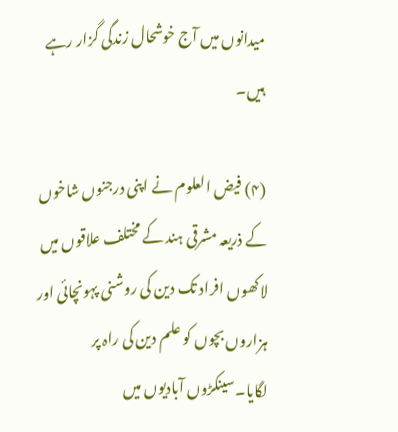میدانوں میں آج خوشحال زندگی گزار رہے ہیں۔

(۴) فیض العلوم نے اپنی درجنوں شاخوں کے ذریعہ مشرقی ہند کے مختلف علاقوں میں لاکھوں افراد تک دین کی روشنی پہونچائی اور ہزاروں بچوں کو علم دین کی راہ پر لگایا۔سینکڑوں آبادیوں میں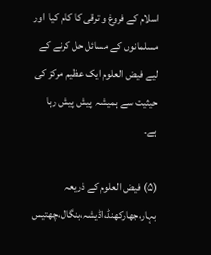اسلام کے فروغ و ترقی کا کام کیا  اور مسلمانوں کے مسائل حل کرنے کے لیے فیض العلوم ایک عظیم مرکز کی حیثیت سے ہمیشہ  پیش پیش رہا ہے۔

(۵) فیض العلوم کے ذریعہ بہار،جھارکھنڈ،اڈیشہ،بنگال،چھتیس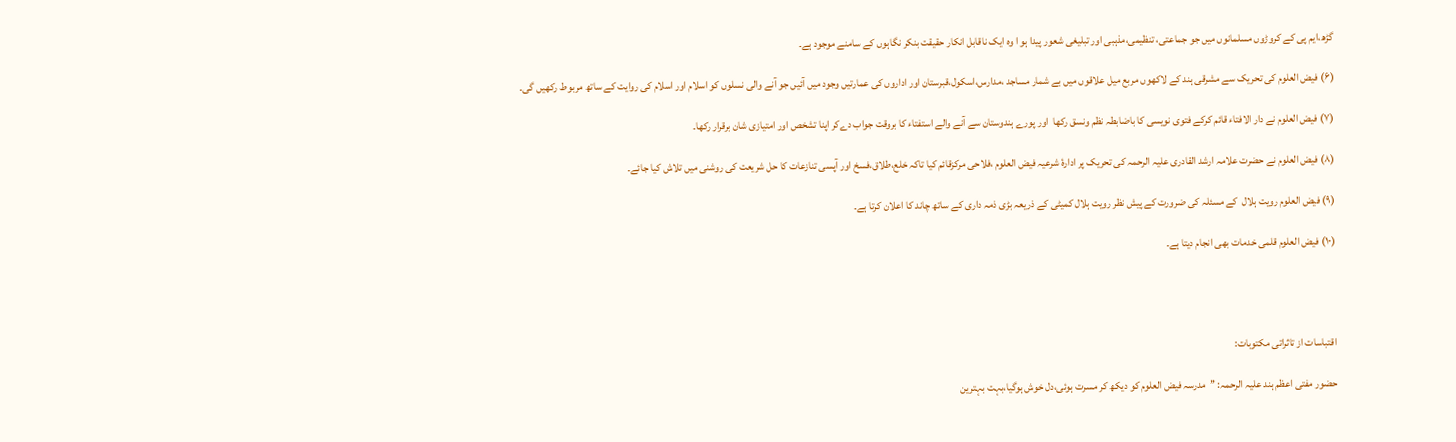گڑھ،ایم پی کے کروڑوں مسلمانوں میں جو جماعتی، تنظیمی،مذہبی اور تبلیغی شعور پیدا ہو ا وہ ایک ناقابل انکار حقیقت بنکر نگاہوں کے سامنے موجود ہے۔

(۶) فیض العلوم کی تحریک سے مشرقی ہند کے لاکھوں مربع میل علاقوں میں بے شمار مساجد ،مدارس،اسکول،قبرستان اور اداروں کی عمارتیں وجود میں آئیں جو آنے والی نسلوں کو اسلام اور اسلام کی روایت کے ساتھ مربوط رکھیں گی۔

(۷) فیض العلوم نے دار الافتاء قائم کرکے فتوی نویسی کا باضابطہ نظم ونسق رکھا  اور پورے ہندوستان سے آنے والے استفتاء کا بروقت جواب دےکر اپنا تشخص اور امتیازی شان برقرار رکھا۔

(۸) فیض العلوم نے حضرت علامہ ارشد القادری علیہ الرحمہ کی تحریک پر ادارۂ شرعیہ فیض العلوم ،فلاحی مرکزقائم کیا تاکہ خلع،طلاق،فسخ اور آپسی تنازعات کا حل شریعت کی روشنی میں تلاش کیا جائے۔

(۹) فیض العلوم رویت ہلال  کے مسئلہ کی ضرورت کے پیش نظر رویت ہلال کمیٹی کے ذریعہ بڑی ذمہ داری کے ساتھ چاند کا اعلان کرتا ہے۔

(۱۰) فیض العلوم قلمی خدمات بھی انجام دیتا ہے۔




اقتباسات از تاثراتی مکتوبات:

حضور مفتی اعظم ہند علیہ الرحمہ: ’’مدرسہ فیض العلوم کو دیکھ کر مسرت ہوئی،دل خوش ہوگیا،بہت بہترین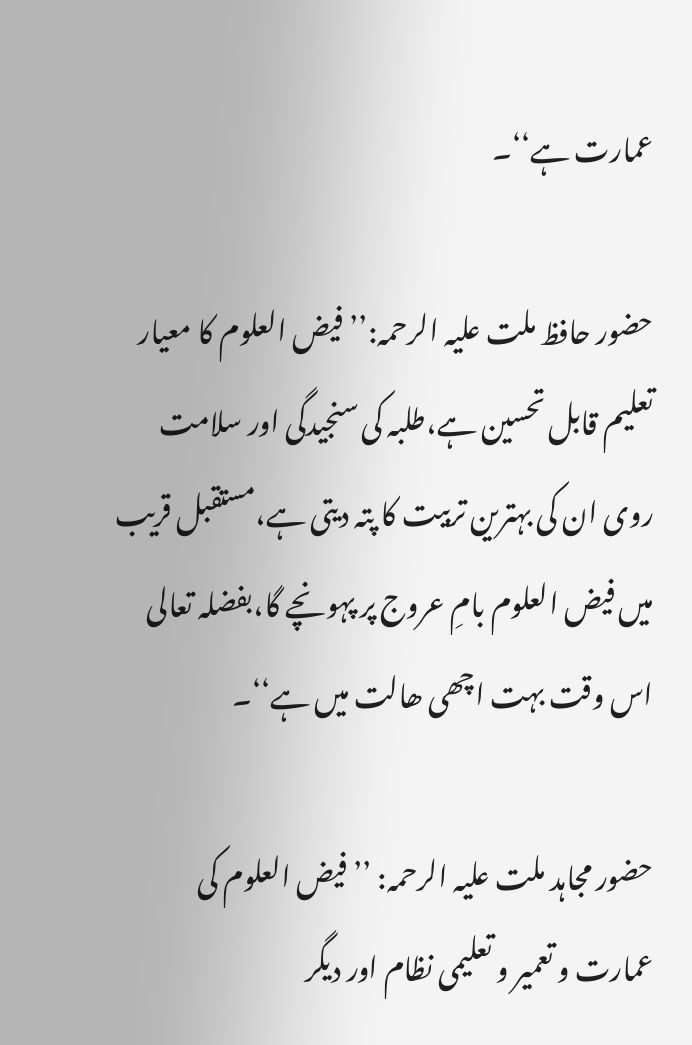عمارت ہے‘‘۔

حضور حافظ ملت علیہ الرحمہ:’’ فیض العلوم کا معیار تعلیم قابل تحسین ہے،طلبہ کی سنجیدگی اور سلامت روی ان کی بہترین تربیت کا پتہ دیتی ہے،مستقبل قریب میں فیض العلوم بامِ عروج پر پہونچے گا،بفضلہ تعالی اس وقت بہت اچھی ھالت میں ہے‘‘۔

حضور مجاہد ملت علیہ الرحمہ: ’’ فیض العلوم کی  عمارت و تعمیر و تعلیمی نظام اور دیگر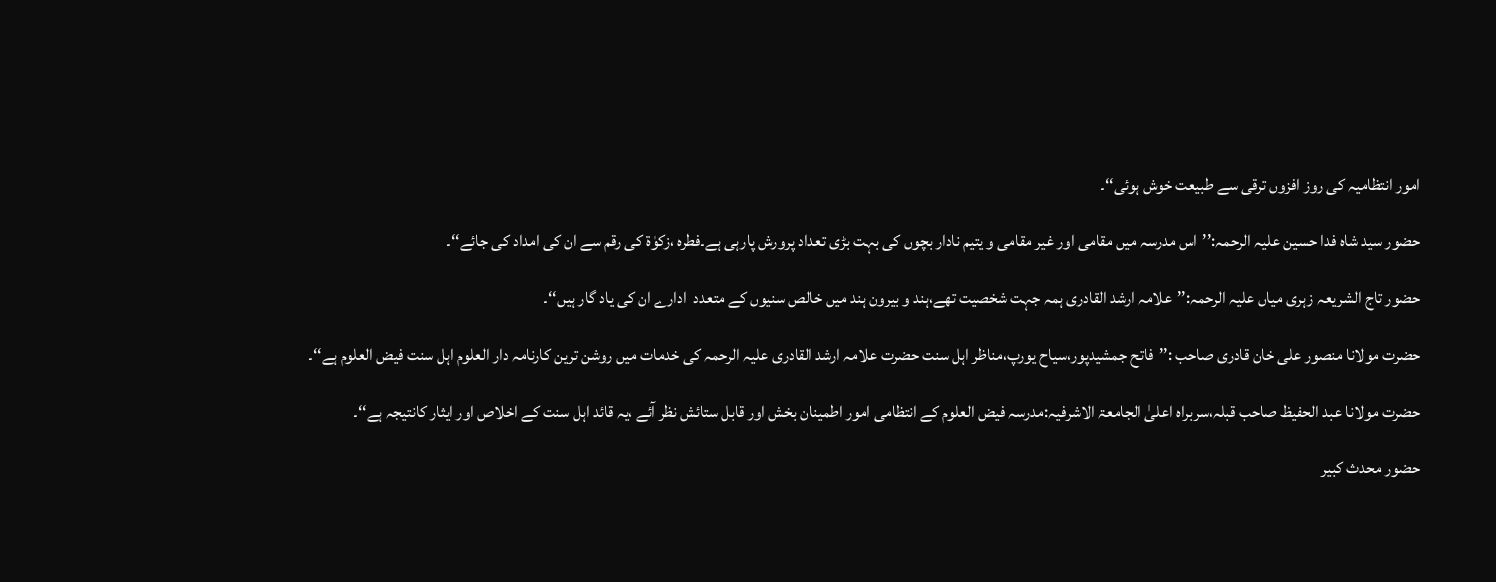امور انتظامیہ کی روز افزوں ترقی سے طبیعت خوش ہوئی‘‘۔

حضور سید شاہ فدا حسین علیہ الرحمہ:’’اس مدرسہ میں مقامی اور غیر مقامی و یتیم نادار بچوں کی بہت بڑی تعداد پرورش پارہی ہے۔فطرہ ،زکوٰۃ کی رقم سے ان کی امداد کی جائے‘‘۔

حضور تاج الشریعہ زہری میاں علیہ الرحمہ:’’علامہ ارشد القادری ہمہ جہت شخصیت تھے،ہند و بیرون ہند میں خالص سنیوں کے متعدد  ادارے ان کی یاد گار ہیں‘‘۔

حضرت مولانا منصور علی خان قادری صاحب :’’فاتح جمشیدپور،سیاح یورپ،مناظر اہل سنت حضرت علامہ ارشد القادری علیہ الرحمہ کی خدمات میں روشن ترین کارنامہ دار العلوم اہل سنت فیض العلوم ہے‘‘۔

حضرت مولانا عبد الحفیظ صاحب قبلہ،سربراہ اعلیٰ الجامعۃ الاشرفیہ:مدرسہ فیض العلوم کے انتظامی امور اطمینان بخش اور قابل ستائش نظر آئے ،یہ قائد اہل سنت کے اخلاص اور ایثار کانتیجہ ہے‘‘۔

حضور محدث کبیر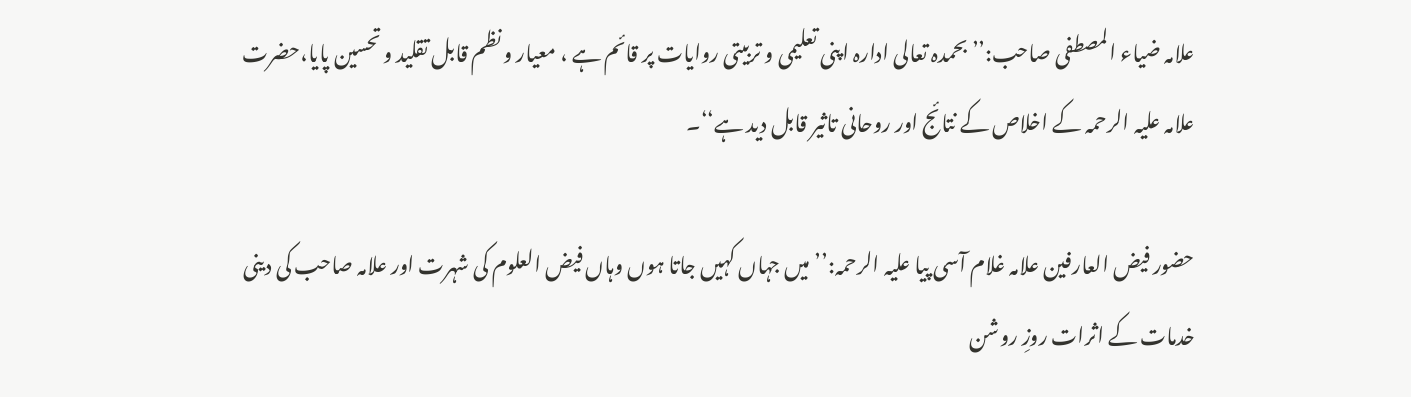علامہ ضیاء المصطفی صاحب:’’بحمدہ تعالی ادارہ اپنی تعلیمی و تربیتی روایات پر قائم ہے ، معیار و نظم قابل تقلید و تحسین پایا،حضرت علامہ علیہ الرحمہ کے اخلاص کے نتائج اور روحانی تاثیر قابل دید ہے‘‘۔

حضور فیض العارفین علامہ غلام آسی پیا علیہ الرحمہ:’’میں جہاں کہیں جاتا ہوں وہاں فیض العلوم کی شہرت اور علامہ صاحب کی دینی خدمات کے اثرات روزِ روشن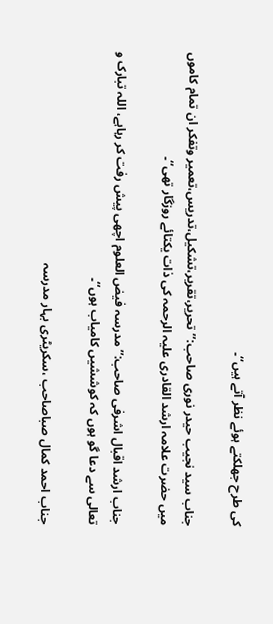کی طرح جھلکتے ہوئے نظر آتے ہیں‘‘۔

جناب سید نجیب حیدر نوری صاحب:’’تحریر،تقریر،تشکیل،تدریس،تعمیر وتفکر ان تمام کاموں میں حضرت علامہ ارشد القادری علیہ الرحمہ کی ذات یکتائے روزگار تھی‘‘۔

جناب ارشد اقبال اشرفی صاحب:’’ مدرسہ فیض العلوم اچھی پیش رفت کر رہاہے، اللہ تبارک و تعالی سے دعا گو ہوں کہ کوششیں کامیاب ہوں‘‘۔

جناب احمد کمال صباصاحب ،سکریٹری بہار مدرسہ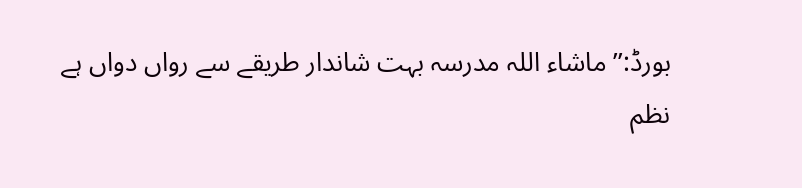بورڈ:’’ ماشاء اللہ مدرسہ بہت شاندار طریقے سے رواں دواں ہے نظم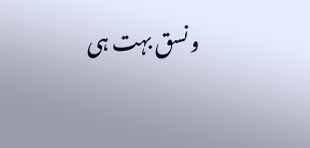و نسق بہت ہی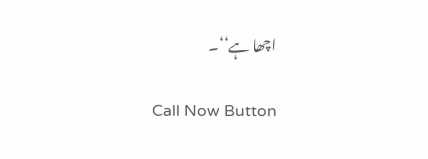اچھا ہے‘‘۔

Call Now Button